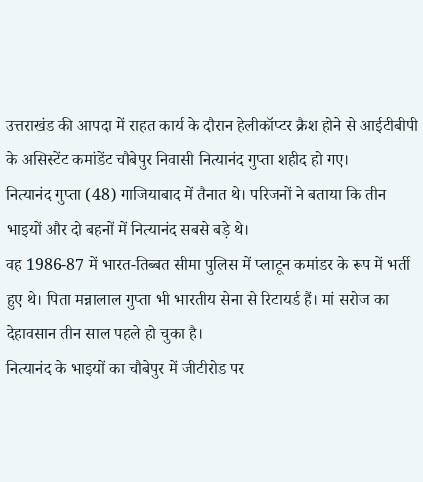उत्तराखंड की आपदा में राहत कार्य के दौरान हेलीकॉप्टर क्रैश होने से आईटीबीपी के असिस्टेंट कमांडेंट चौबेपुर निवासी नित्यानंद गुप्ता शहीद हो गए।
नित्यानंद गुप्ता (48) गाजियाबाद में तैनात थे। परिजनों ने बताया कि तीन भाइयों और दो बहनों में नित्यानंद सबसे बड़े थे।
वह 1986-87 में भारत-तिब्बत सीमा पुलिस में प्लाटून कमांडर के रूप में भर्ती हुए थे। पिता मन्नालाल गुप्ता भी भारतीय सेना से रिटायर्ड हैं। मां सरोज का देहावसान तीन साल पहले हो चुका है।
नित्यानंद के भाइयों का चौबेपुर में जीटीरोड पर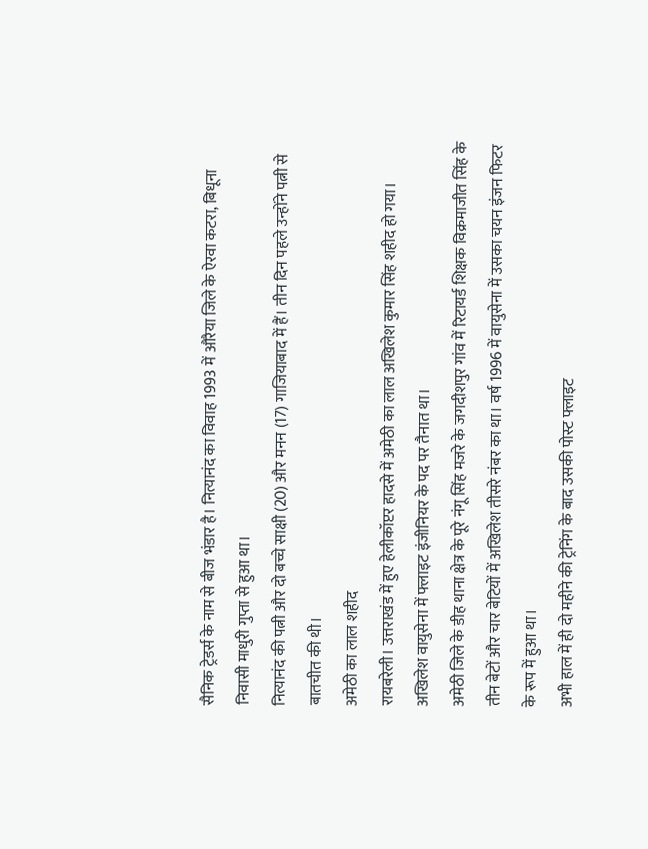सैनिक ट्रेडर्स के नाम से बीज भंडार है। नित्यानंद का विवाह 1993 में औरैया जिले के ऐरवा कटरा, बिधूना निवासी माधुरी गुप्ता से हुआ था।
नित्यानंद की पत्नी और दो बच्चे साक्षी (20) और मनन (17) गाजियाबाद में हैं। तीन दिन पहले उन्होंने पत्नी से बातचीत की थी।
अमेठी का लाल शहीद
रायबरेली। उत्तराखंड में हुए हेलीकॉप्टर हादसे में अमेठी का लाल अखिलेश कुमार सिंह शहीद हो गया। अखिलेश वायुसेना में फ्लाइट इंजीनियर के पद पर तैनात था।
अमेठी जिले के डीह थाना क्षेत्र के पूरे नंगू सिंह मजरे के जगदीशपुर गांव में रिटायर्ड शिक्षक विक्रमाजीत सिंह के तीन बेटों और चार बेटियों में अखिलेश तीसरे नंबर का था। वर्ष 1996 में वायुसेना में उसका चयन इंजन फिटर के रूप में हुआ था।
अभी हाल में ही दो महीने की ट्रेनिंग के बाद उसकी पोस्ट फ्लाइट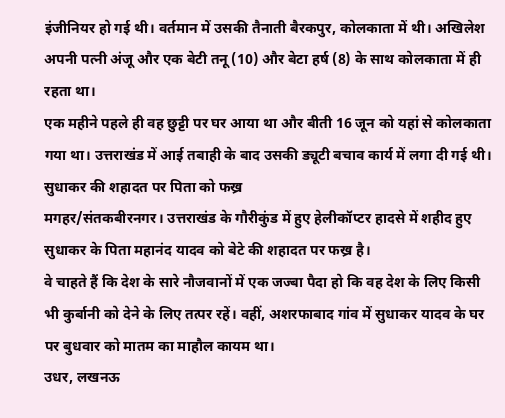इंजीनियर हो गई थी। वर्तमान में उसकी तैनाती बैरकपुर, कोलकाता में थी। अखिलेश अपनी पत्नी अंजू और एक बेटी तनू (10) और बेटा हर्ष (8) के साथ कोलकाता में ही रहता था।
एक महीने पहले ही वह छुट्टी पर घर आया था और बीती 16 जून को यहां से कोलकाता गया था। उत्तराखंड में आई तबाही के बाद उसकी ड्यूटी बचाव कार्य में लगा दी गई थी।
सुधाकर की शहादत पर पिता को फख्र
मगहर/संतकबीरनगर। उत्तराखंड के गौरीकुंड में हुए हेलीकॉप्टर हादसे में शहीद हुए सुधाकर के पिता महानंद यादव को बेटे की शहादत पर फख्र है।
वे चाहते हैं कि देश के सारे नौजवानों में एक जज्बा पैदा हो कि वह देश के लिए किसी भी कुर्बानी को देने के लिए तत्पर रहें। वहीं, अशरफाबाद गांव में सुधाकर यादव के घर पर बुधवार को मातम का माहौल कायम था।
उधर, लखनऊ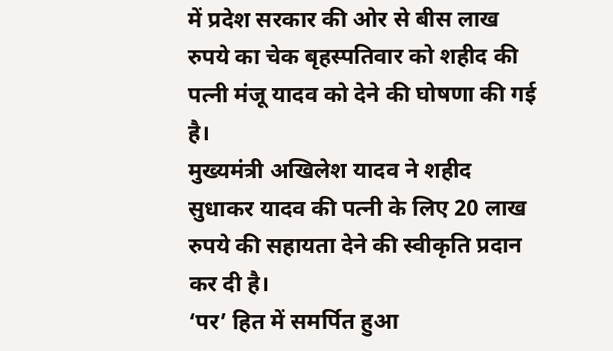में प्रदेश सरकार की ओर से बीस लाख रुपये का चेक बृहस्पतिवार को शहीद की पत्नी मंजू यादव को देने की घोषणा की गई है।
मुख्यमंत्री अखिलेश यादव ने शहीद सुधाकर यादव की पत्नी के लिए 20 लाख रुपये की सहायता देने की स्वीकृति प्रदान कर दी है।
‘पर’ हित में समर्पित हुआ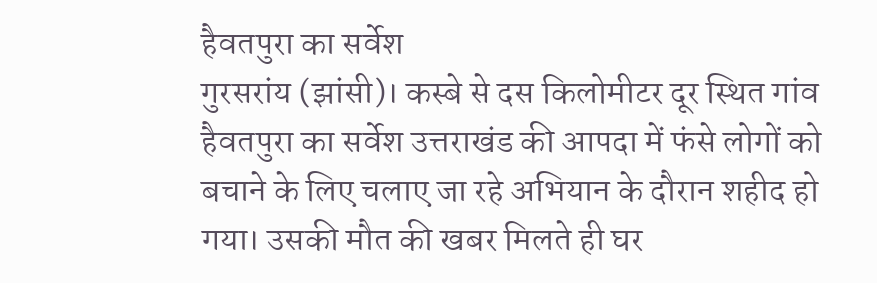हैवतपुरा का सर्वेश
गुरसरांय (झांसी)। कस्बे से दस किलोमीटर दूर स्थित गांव हैवतपुरा का सर्वेश उत्तराखंड की आपदा में फंसे लोगों को बचाने के लिए चलाए जा रहे अभियान के दौरान शहीद हो गया। उसकी मौत की खबर मिलते ही घर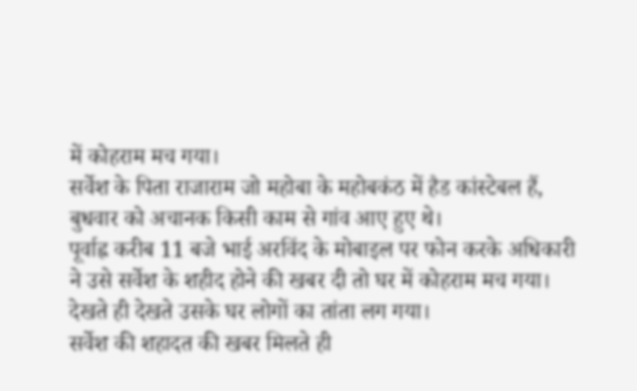में कोहराम मच गया।
सर्वेश के पिता राजाराम जो महोबा के महोबकंठ में हैड कांस्टेबल हैं, बुधवार को अचानक किसी काम से गांव आए हुए थे।
पूर्वाह्न करीब 11 बजे भाई अरविंद के मोबाइल पर फोन करके अधिकारी ने उसे सर्वेश के शहीद होने की खबर दी तो घर में कोहराम मच गया। देखते ही देखते उसके घर लोगों का तांता लग गया।
सर्वेश की शहादत की खबर मिलते ही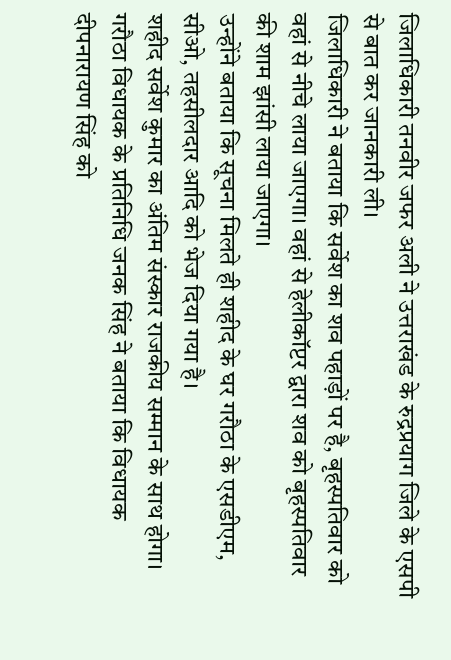जिलाधिकारी तनवीर जफर अली ने उत्तराखंड के रुद्रप्रयाग जिले के एसपी से बात कर जानकारी ली।
जिलाधिकारी ने बताया कि सर्वेश का शव पहाड़ों पर है, बृहस्पतिवार को वहां से नीचे लाया जाएगा। वहां से हेलीकॉप्टर द्वारा शव को बृहस्पतिवार की शाम झांसी लाया जाएगा।
उन्होंने बताया कि सूचना मिलते ही शहीद के घर गरौठा के एसडीएम, सीओ, तहसीलदार आदि को भेज दिया गया है।
शहीद सर्वेश कुमार का अंतिम संस्कार राजकीय सम्मान के साथ होगा। गरौठा विधायक के प्रतिनिधि जनक सिंह ने बताया कि विधायक दीपनारायण सिंह को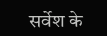सर्वेश के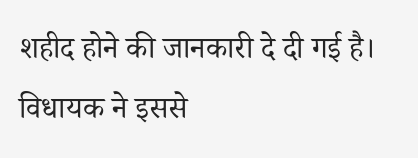शहीद होने की जानकारी दे दी गई है। विधायक ने इससे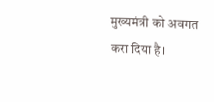मुख्यमंत्री को अवगत करा दिया है।